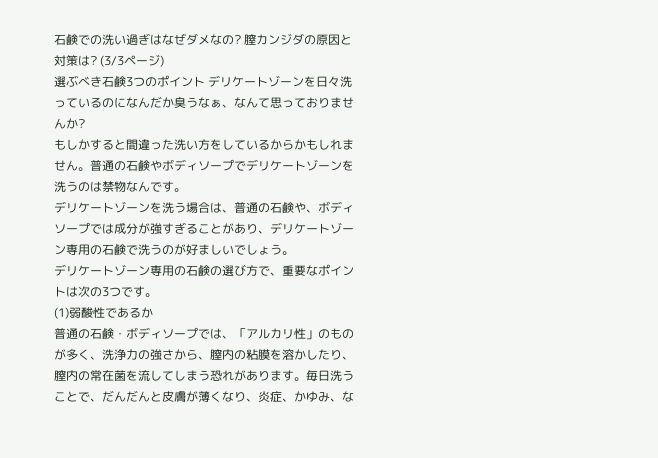石鹸での洗い過ぎはなぜダメなの? 膣カンジダの原因と対策は? (3/3ページ)
選ぶべき石鹸3つのポイント デリケートゾーンを日々洗っているのになんだか臭うなぁ、なんて思っておりませんか?
もしかすると間違った洗い方をしているからかもしれません。普通の石鹸やボディソープでデリケートゾーンを洗うのは禁物なんです。
デリケートゾーンを洗う場合は、普通の石鹸や、ボディソープでは成分が強すぎることがあり、デリケートゾーン専用の石鹸で洗うのが好ましいでしょう。
デリケートゾーン専用の石鹸の選び方で、重要なポイントは次の3つです。
(1)弱酸性であるか
普通の石鹸・ボディソープでは、「アルカリ性」のものが多く、洗浄力の強さから、膣内の粘膜を溶かしたり、膣内の常在菌を流してしまう恐れがあります。毎日洗うことで、だんだんと皮膚が薄くなり、炎症、かゆみ、な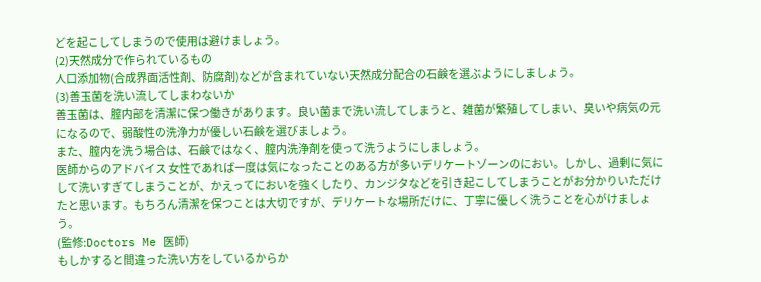どを起こしてしまうので使用は避けましょう。
(2)天然成分で作られているもの
人口添加物(合成界面活性剤、防腐剤)などが含まれていない天然成分配合の石鹸を選ぶようにしましょう。
(3)善玉菌を洗い流してしまわないか
善玉菌は、膣内部を清潔に保つ働きがあります。良い菌まで洗い流してしまうと、雑菌が繁殖してしまい、臭いや病気の元になるので、弱酸性の洗浄力が優しい石鹸を選びましょう。
また、膣内を洗う場合は、石鹸ではなく、膣内洗浄剤を使って洗うようにしましょう。
医師からのアドバイス 女性であれば一度は気になったことのある方が多いデリケートゾーンのにおい。しかし、過剰に気にして洗いすぎてしまうことが、かえってにおいを強くしたり、カンジタなどを引き起こしてしまうことがお分かりいただけたと思います。もちろん清潔を保つことは大切ですが、デリケートな場所だけに、丁寧に優しく洗うことを心がけましょう。
(監修:Doctors Me 医師)
もしかすると間違った洗い方をしているからか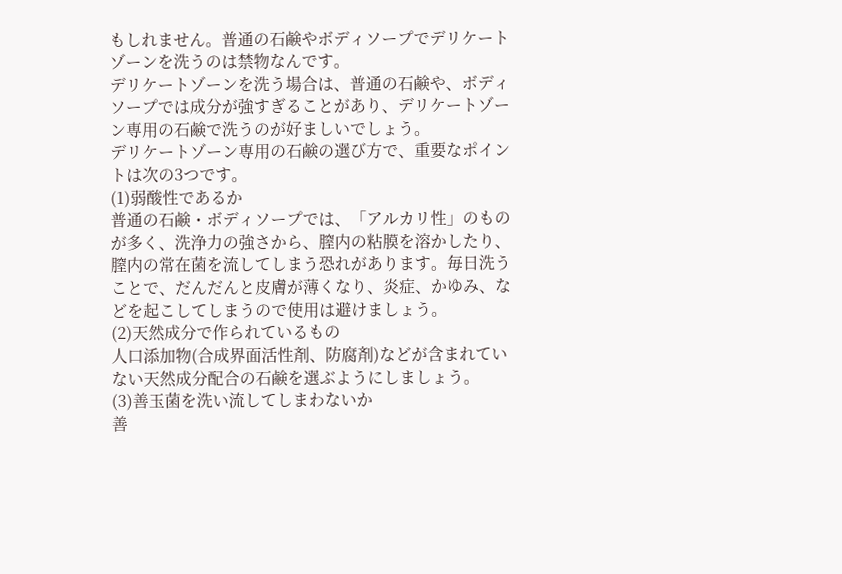もしれません。普通の石鹸やボディソープでデリケートゾーンを洗うのは禁物なんです。
デリケートゾーンを洗う場合は、普通の石鹸や、ボディソープでは成分が強すぎることがあり、デリケートゾーン専用の石鹸で洗うのが好ましいでしょう。
デリケートゾーン専用の石鹸の選び方で、重要なポイントは次の3つです。
(1)弱酸性であるか
普通の石鹸・ボディソープでは、「アルカリ性」のものが多く、洗浄力の強さから、膣内の粘膜を溶かしたり、膣内の常在菌を流してしまう恐れがあります。毎日洗うことで、だんだんと皮膚が薄くなり、炎症、かゆみ、などを起こしてしまうので使用は避けましょう。
(2)天然成分で作られているもの
人口添加物(合成界面活性剤、防腐剤)などが含まれていない天然成分配合の石鹸を選ぶようにしましょう。
(3)善玉菌を洗い流してしまわないか
善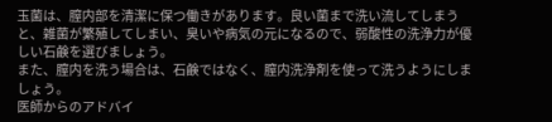玉菌は、膣内部を清潔に保つ働きがあります。良い菌まで洗い流してしまうと、雑菌が繁殖してしまい、臭いや病気の元になるので、弱酸性の洗浄力が優しい石鹸を選びましょう。
また、膣内を洗う場合は、石鹸ではなく、膣内洗浄剤を使って洗うようにしましょう。
医師からのアドバイ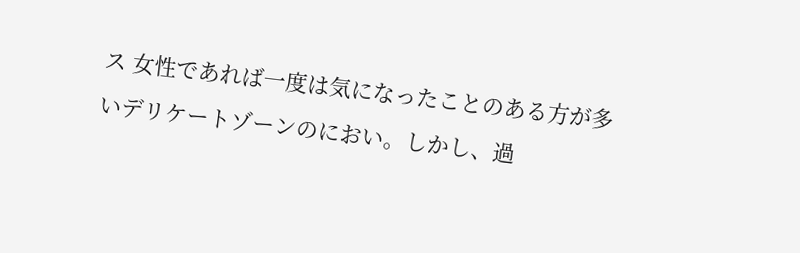ス 女性であれば一度は気になったことのある方が多いデリケートゾーンのにおい。しかし、過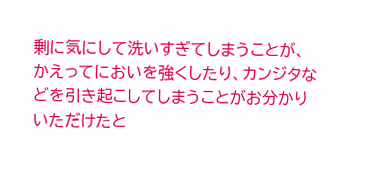剰に気にして洗いすぎてしまうことが、かえってにおいを強くしたり、カンジタなどを引き起こしてしまうことがお分かりいただけたと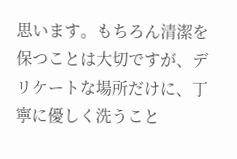思います。もちろん清潔を保つことは大切ですが、デリケートな場所だけに、丁寧に優しく洗うこと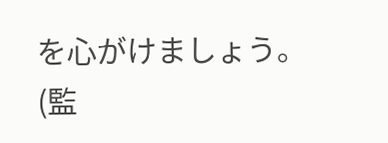を心がけましょう。
(監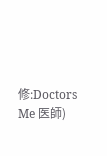修:Doctors Me 医師)